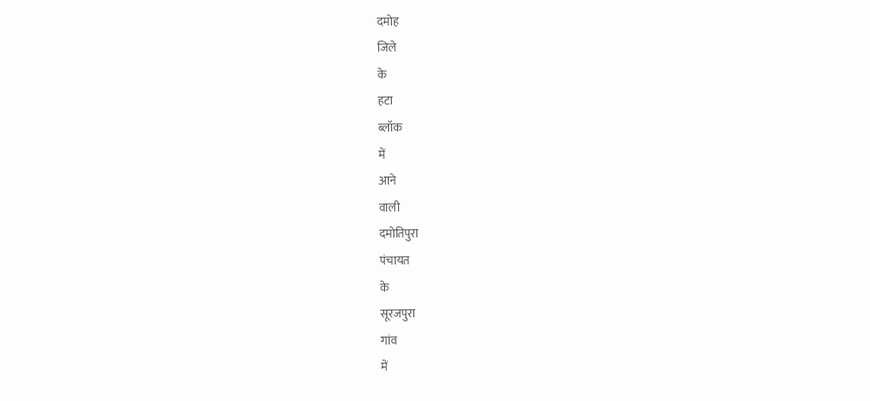दमोह
जिले
के
हटा
ब्लॉक
में
आने
वाली
दमोतिपुरा
पंचायत
के
सूरजपुरा
गांव
में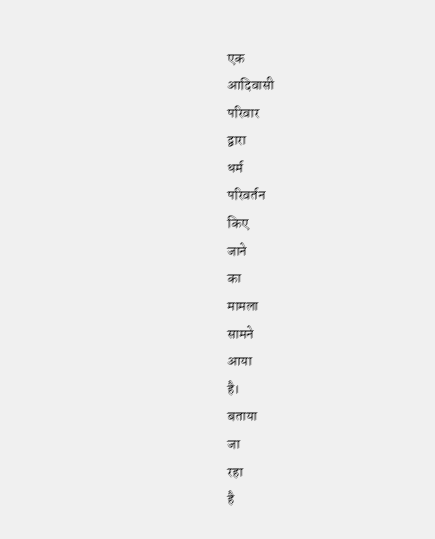एक
आदिवासी
परिवार
द्वारा
धर्म
परिवर्तन
किए
जाने
का
मामला
सामने
आया
है।
बताया
जा
रहा
है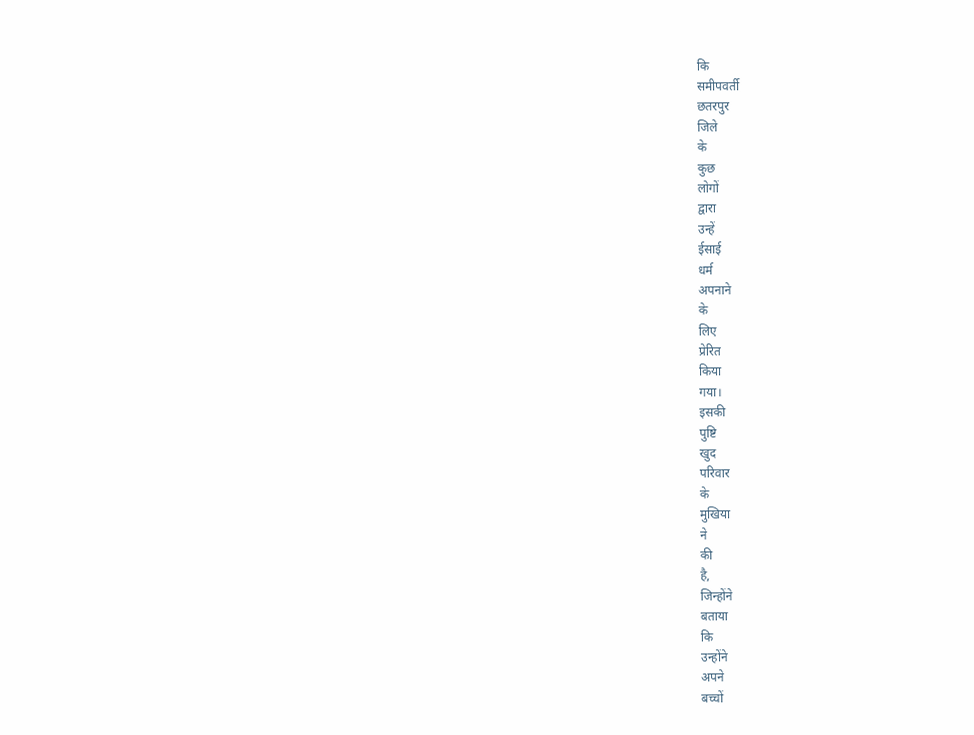कि
समीपवर्ती
छतरपुर
जिले
के
कुछ
लोगों
द्वारा
उन्हें
ईसाई
धर्म
अपनाने
के
लिए
प्रेरित
किया
गया।
इसकी
पुष्टि
खुद
परिवार
के
मुखिया
ने
की
है,
जिन्होंने
बताया
कि
उन्होंने
अपने
बच्चों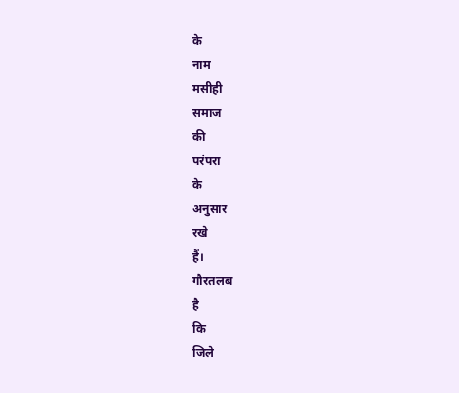के
नाम
मसीही
समाज
की
परंपरा
के
अनुसार
रखे
हैं।
गौरतलब
है
कि
जिले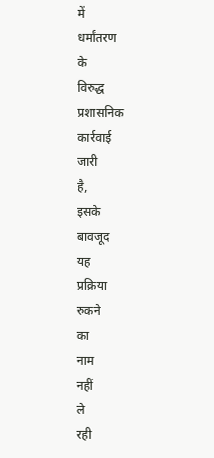में
धर्मांतरण
के
विरुद्ध
प्रशासनिक
कार्रवाई
जारी
है,
इसके
बावजूद
यह
प्रक्रिया
रुकने
का
नाम
नहीं
ले
रही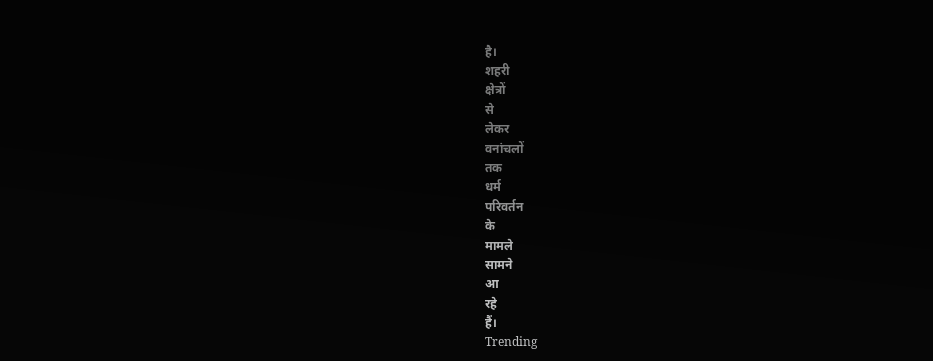है।
शहरी
क्षेत्रों
से
लेकर
वनांचलों
तक
धर्म
परिवर्तन
के
मामले
सामने
आ
रहे
हैं।
Trending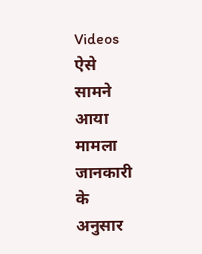Videos
ऐसे
सामने
आया
मामला
जानकारी
के
अनुसार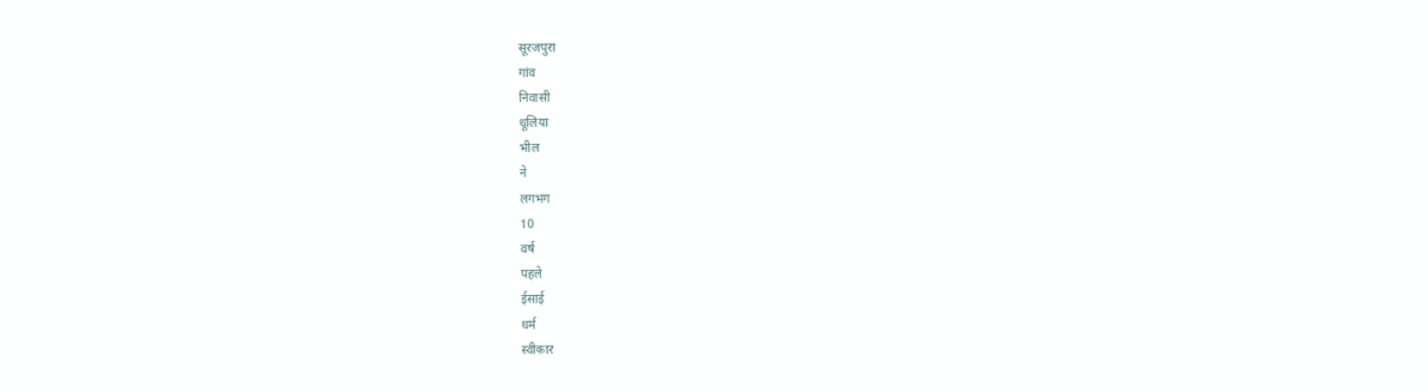सूरजपुरा
गांव
निवासी
धूलिया
भील
ने
लगभग
10
वर्ष
पहले
ईसाई
धर्म
स्वीकार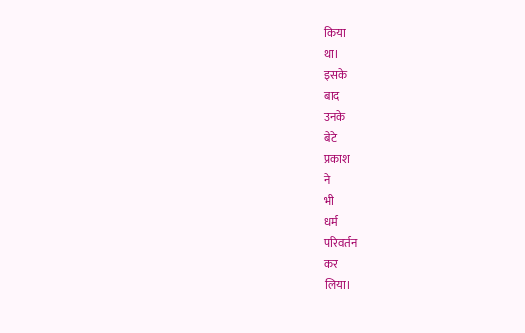किया
था।
इसके
बाद
उनके
बेटे
प्रकाश
ने
भी
धर्म
परिवर्तन
कर
लिया।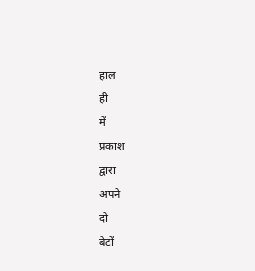हाल
ही
में
प्रकाश
द्वारा
अपने
दो
बेटों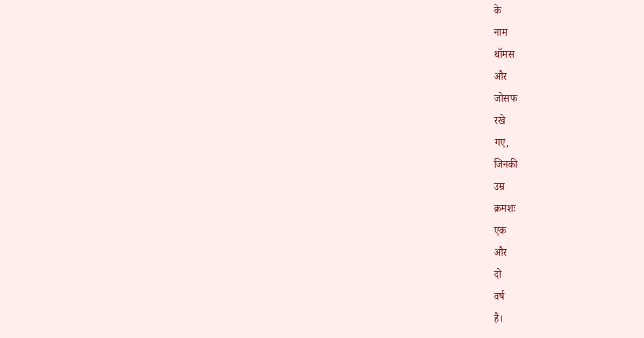के
नाम
थॉमस
और
जोसफ
रखे
गए,
जिनकी
उम्र
क्रमशः
एक
और
दो
वर्ष
है।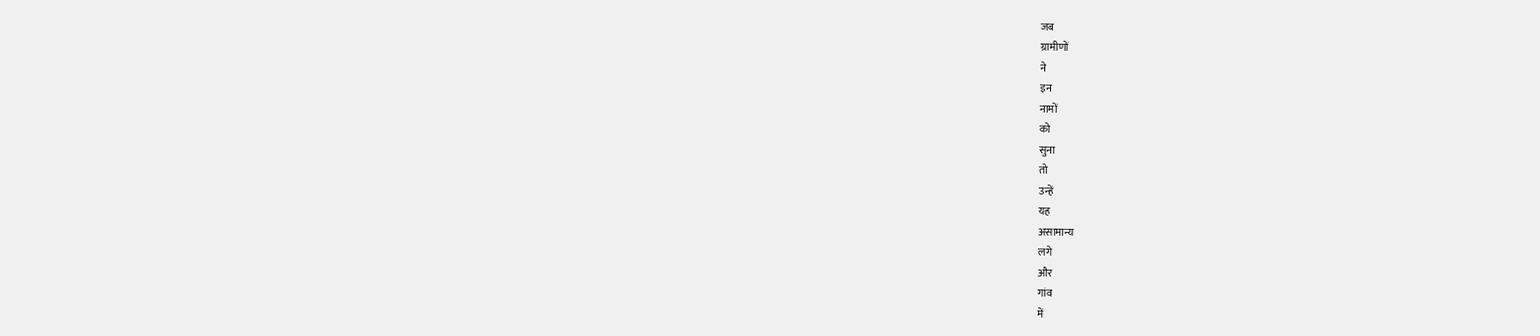जब
ग्रामीणों
ने
इन
नामों
को
सुना
तो
उन्हें
यह
असामान्य
लगे
और
गांव
में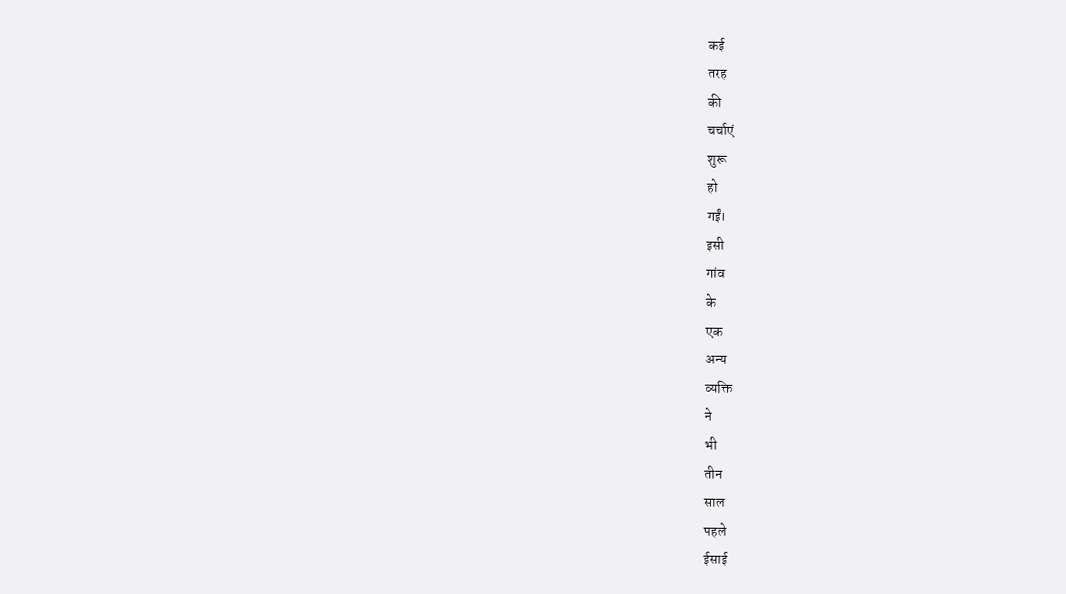कई
तरह
की
चर्चाएं
शुरू
हो
गईं।
इसी
गांव
के
एक
अन्य
व्यक्ति
ने
भी
तीन
साल
पहले
ईसाई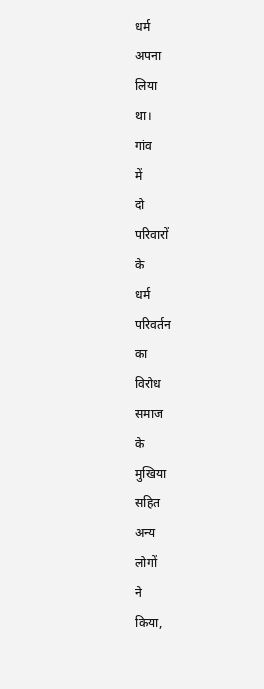धर्म
अपना
लिया
था।
गांव
में
दो
परिवारों
के
धर्म
परिवर्तन
का
विरोध
समाज
के
मुखिया
सहित
अन्य
लोगों
ने
किया,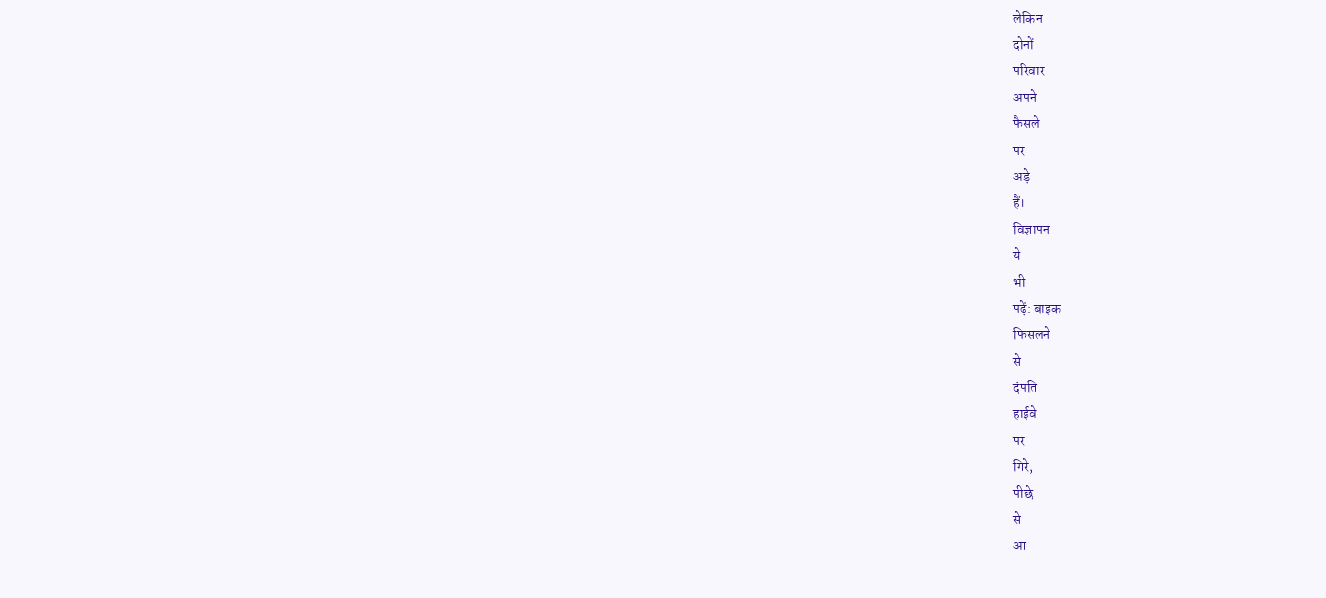लेकिन
दोनों
परिवार
अपने
फैसले
पर
अड़े
हैं।
विज्ञापन
ये
भी
पढ़ें: बाइक
फिसलने
से
दंपति
हाईवे
पर
गिरे,
पीछे
से
आ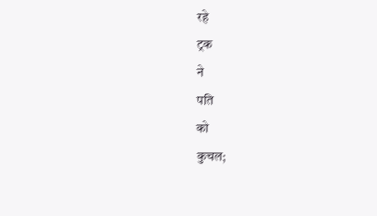रहे
ट्रक
ने
पति
को
कुचल;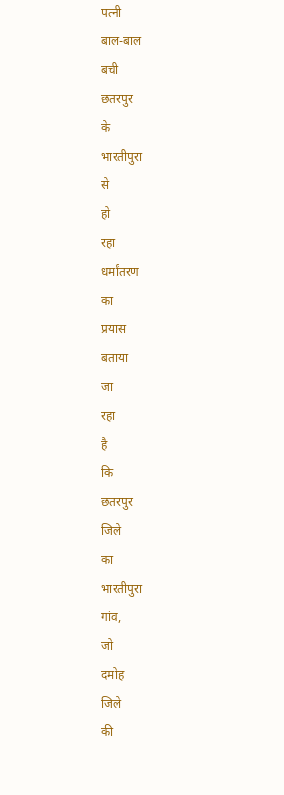पत्नी
बाल-बाल
बची
छतरपुर
के
भारतीपुरा
से
हो
रहा
धर्मांतरण
का
प्रयास
बताया
जा
रहा
है
कि
छतरपुर
जिले
का
भारतीपुरा
गांव,
जो
दमोह
जिले
की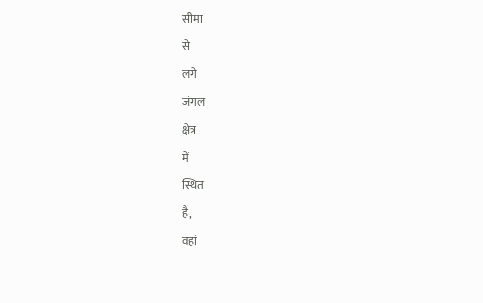सीमा
से
लगे
जंगल
क्षेत्र
में
स्थित
है,
वहां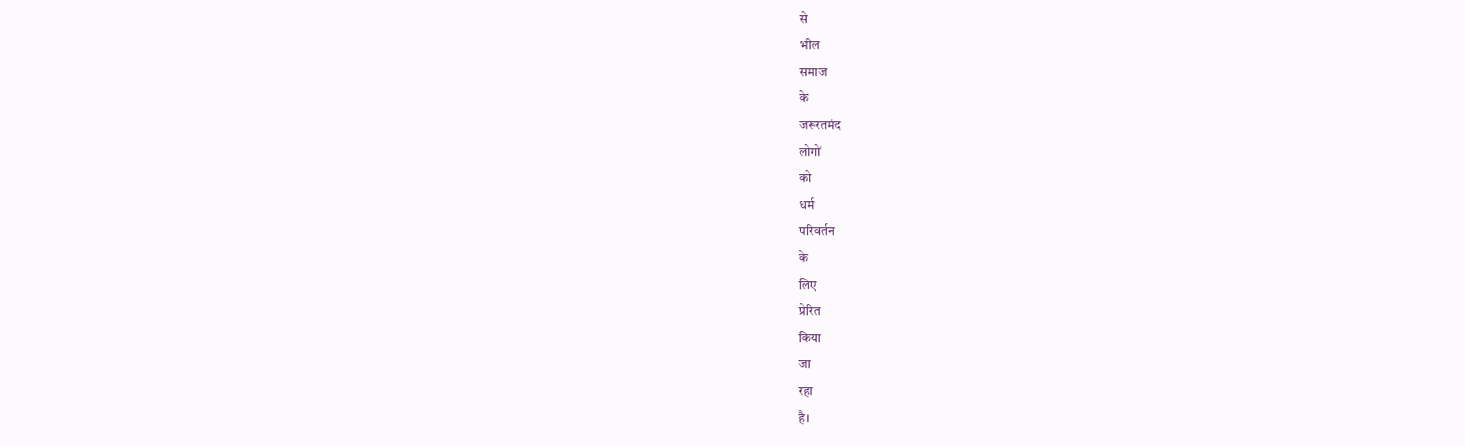से
भील
समाज
के
जरूरतमंद
लोगों
को
धर्म
परिवर्तन
के
लिए
प्रेरित
किया
जा
रहा
है।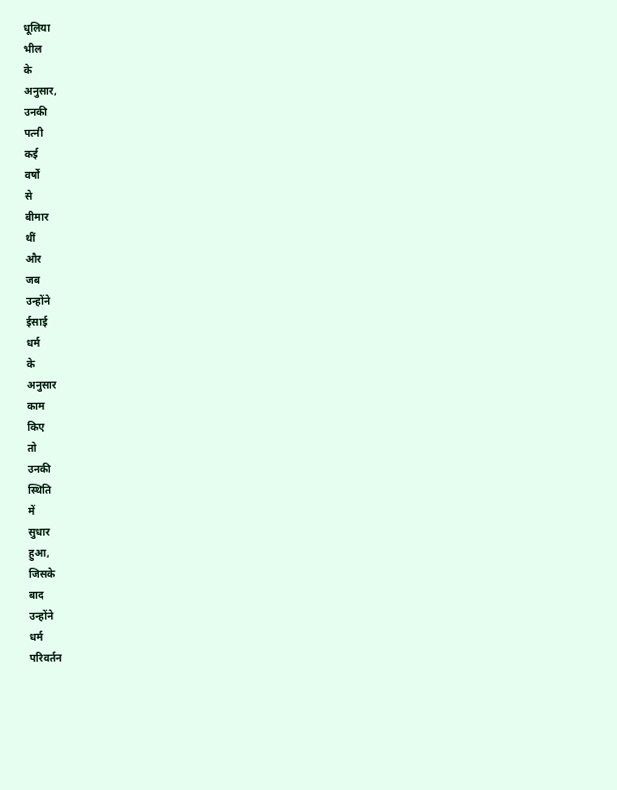धूलिया
भील
के
अनुसार,
उनकी
पत्नी
कई
वर्षों
से
बीमार
थीं
और
जब
उन्होंने
ईसाई
धर्म
के
अनुसार
काम
किए
तो
उनकी
स्थिति
में
सुधार
हुआ,
जिसके
बाद
उन्होंने
धर्म
परिवर्तन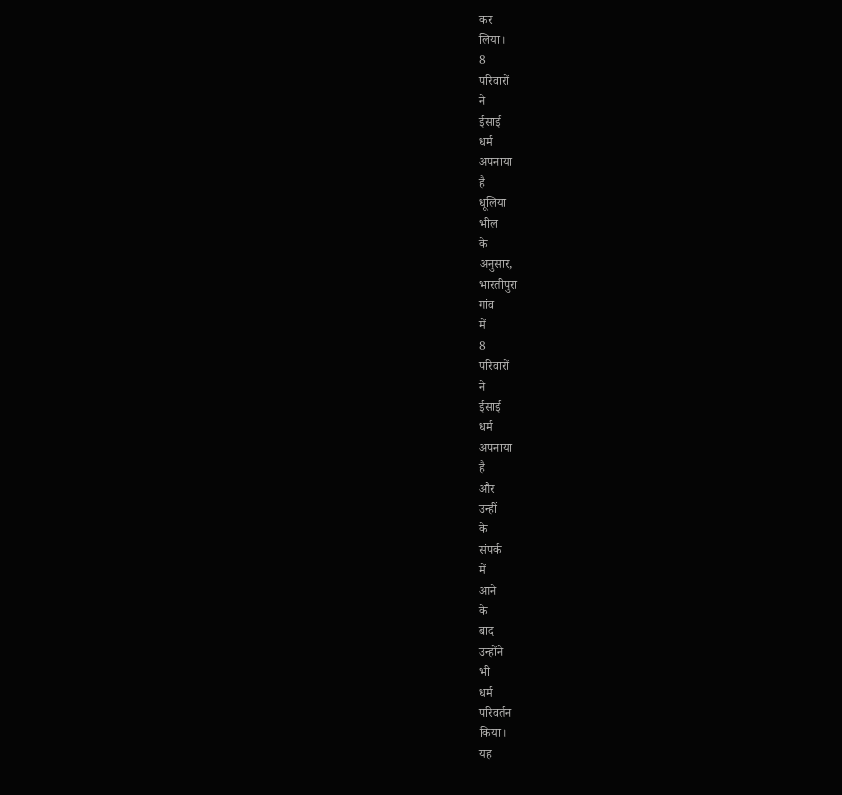कर
लिया।
8
परिवारों
ने
ईसाई
धर्म
अपनाया
है
धूलिया
भील
के
अनुसार,
भारतीपुरा
गांव
में
8
परिवारों
ने
ईसाई
धर्म
अपनाया
है
और
उन्हीं
के
संपर्क
में
आने
के
बाद
उन्होंने
भी
धर्म
परिवर्तन
किया।
यह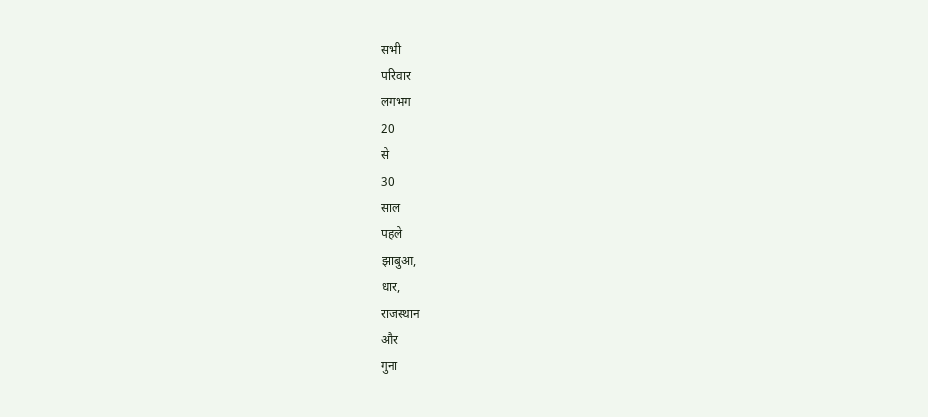सभी
परिवार
लगभग
20
से
30
साल
पहले
झाबुआ,
धार,
राजस्थान
और
गुना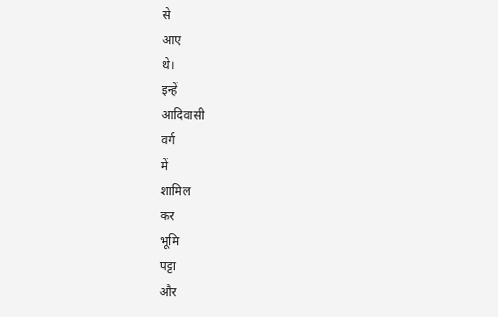से
आए
थे।
इन्हें
आदिवासी
वर्ग
में
शामिल
कर
भूमि
पट्टा
और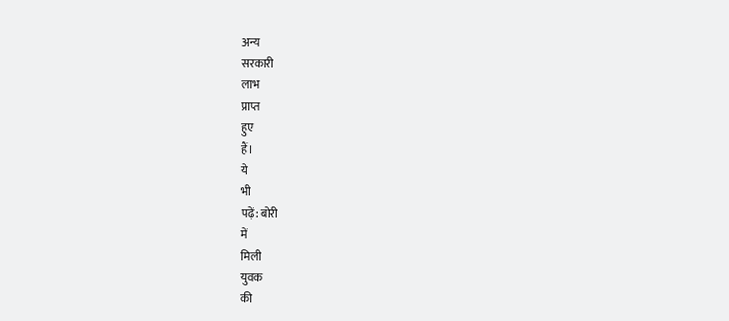अन्य
सरकारी
लाभ
प्राप्त
हुए
हैं।
ये
भी
पढ़ें: बोरी
में
मिली
युवक
की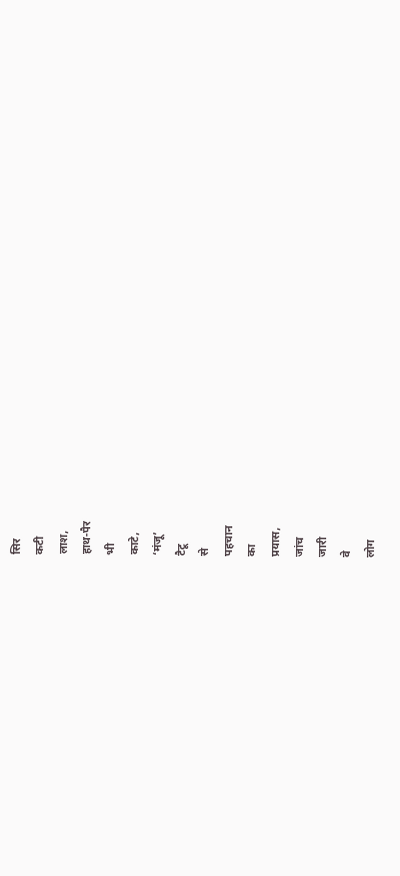सिर
कटी
लाश,
हाथ-पैर
भी
काटे,
‘मंजू’
टैटू
से
पहचान
का
प्रयास,
जांच
जारी
वे
लोग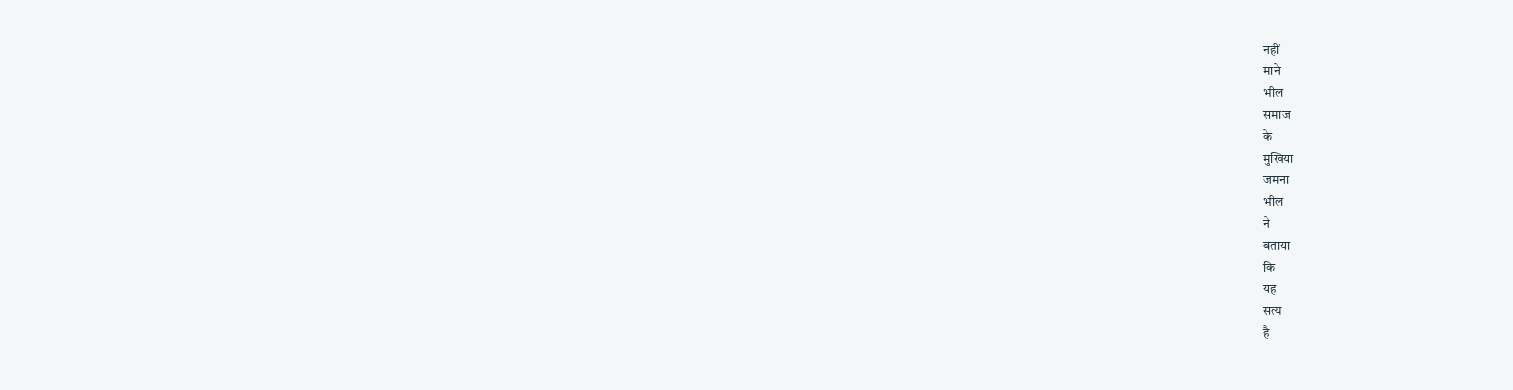नहीं
माने
भील
समाज
के
मुखिया
जमना
भील
ने
बताया
कि
यह
सत्य
है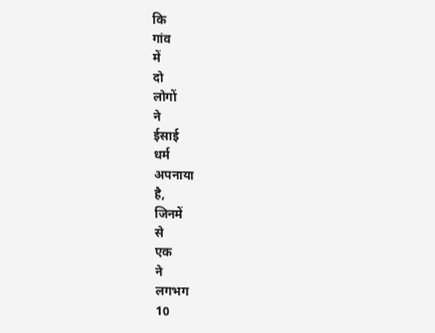कि
गांव
में
दो
लोगों
ने
ईसाई
धर्म
अपनाया
है,
जिनमें
से
एक
ने
लगभग
10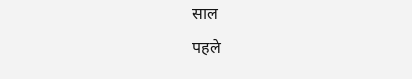साल
पहले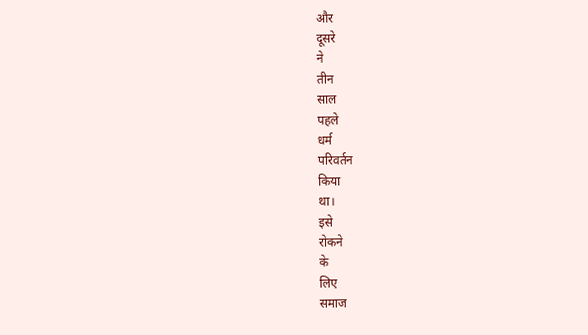और
दूसरे
ने
तीन
साल
पहले
धर्म
परिवर्तन
किया
था।
इसे
रोकने
के
लिए
समाज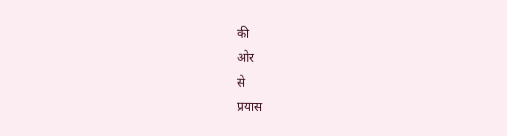की
ओर
से
प्रयास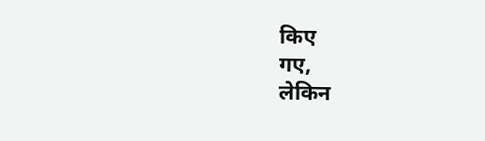किए
गए,
लेकिन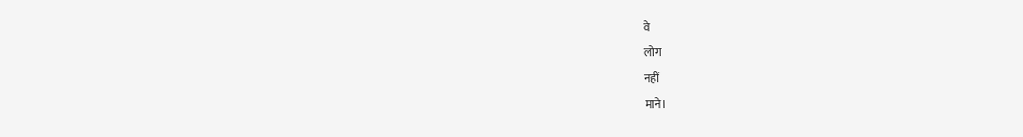वे
लोग
नहीं
माने।